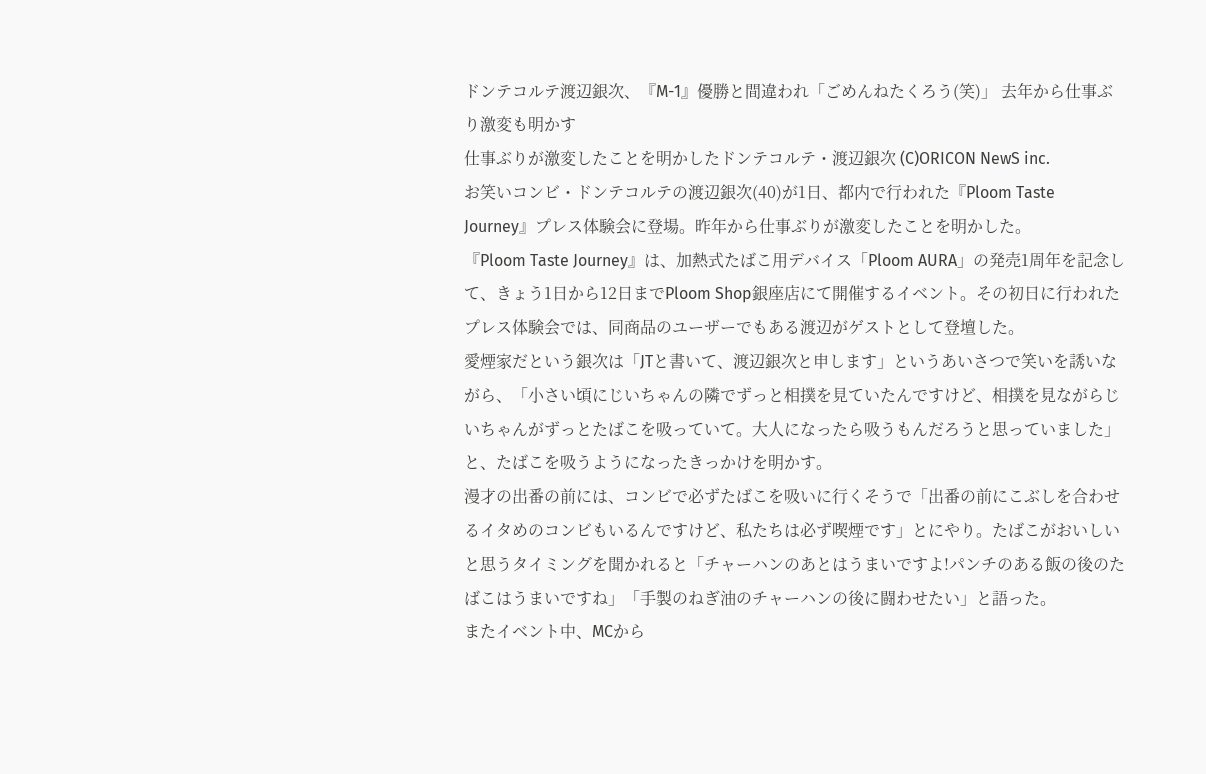ドンテコルテ渡辺銀次、『M-1』優勝と間違われ「ごめんねたくろう(笑)」 去年から仕事ぶり激変も明かす
仕事ぶりが激変したことを明かしたドンテコルテ・渡辺銀次 (C)ORICON NewS inc.
お笑いコンビ・ドンテコルテの渡辺銀次(40)が1日、都内で行われた『Ploom Taste Journey』プレス体験会に登場。昨年から仕事ぶりが激変したことを明かした。
『Ploom Taste Journey』は、加熱式たばこ用デバイス「Ploom AURA」の発売1周年を記念して、きょう1日から12日までPloom Shop銀座店にて開催するイベント。その初日に行われたプレス体験会では、同商品のユーザーでもある渡辺がゲストとして登壇した。
愛煙家だという銀次は「JTと書いて、渡辺銀次と申します」というあいさつで笑いを誘いながら、「小さい頃にじいちゃんの隣でずっと相撲を見ていたんですけど、相撲を見ながらじいちゃんがずっとたばこを吸っていて。大人になったら吸うもんだろうと思っていました」と、たばこを吸うようになったきっかけを明かす。
漫才の出番の前には、コンビで必ずたばこを吸いに行くそうで「出番の前にこぶしを合わせるイタめのコンビもいるんですけど、私たちは必ず喫煙です」とにやり。たばこがおいしいと思うタイミングを聞かれると「チャーハンのあとはうまいですよ!パンチのある飯の後のたばこはうまいですね」「手製のねぎ油のチャーハンの後に闘わせたい」と語った。
またイベント中、MCから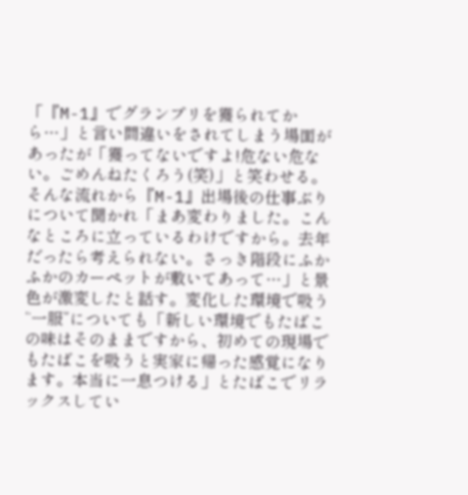「『M-1』でグランプリを獲られてから…」と言い間違いをされてしまう場面があったが「獲ってないですよ!危ない危ない。ごめんねたくろう(笑)」と笑わせる。
そんな流れから『M-1』出場後の仕事ぶりについて聞かれ「まあ変わりました。こんなところに立っているわけですから。去年だったら考えられない。さっき階段にふかふかのカーペットが敷いてあって…」と景色が激変したと話す。変化した環境で吸う“一服”についても「新しい環境でもたばこの味はそのままですから、初めての現場でもたばこを吸うと実家に帰った感覚になります。本当に一息つける」とたばこでリラックスしてい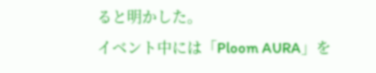ると明かした。
イベント中には「Ploom AURA」を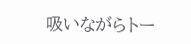吸いながらトー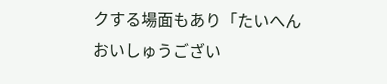クする場面もあり「たいへんおいしゅうござい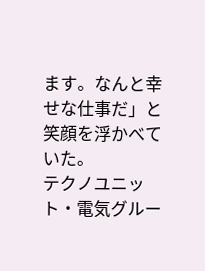ます。なんと幸せな仕事だ」と笑顔を浮かべていた。
テクノユニット・電気グルー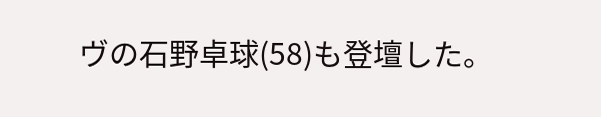ヴの石野卓球(58)も登壇した。